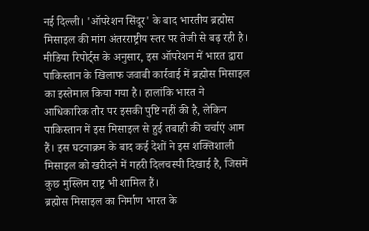नई दिल्ली। 'ऑपरेशन सिंदूर' के बाद भारतीय ब्रह्मोस मिसाइल की मांग अंतरराष्ट्रीय स्तर पर तेजी से बढ़ रही है। मीडिया रिपोर्ट्स के अनुसार, इस ऑपरेशन में भारत द्वारा पाकिस्तान के खिलाफ जवाबी कार्रवाई में ब्रह्मोस मिसाइल का इस्तेमाल किया गया है। हालांकि भारत ने आधिकारिक तौर पर इसकी पुष्टि नहीं की है, लेकिन पाकिस्तान में इस मिसाइल से हुई तबाही की चर्चाएं आम हैं। इस घटनाक्रम के बाद कई देशों ने इस शक्तिशाली मिसाइल को खरीदने में गहरी दिलचस्पी दिखाई है, जिसमें कुछ मुस्लिम राष्ट्र भी शामिल हैं।
ब्रह्मोस मिसाइल का निर्माण भारत के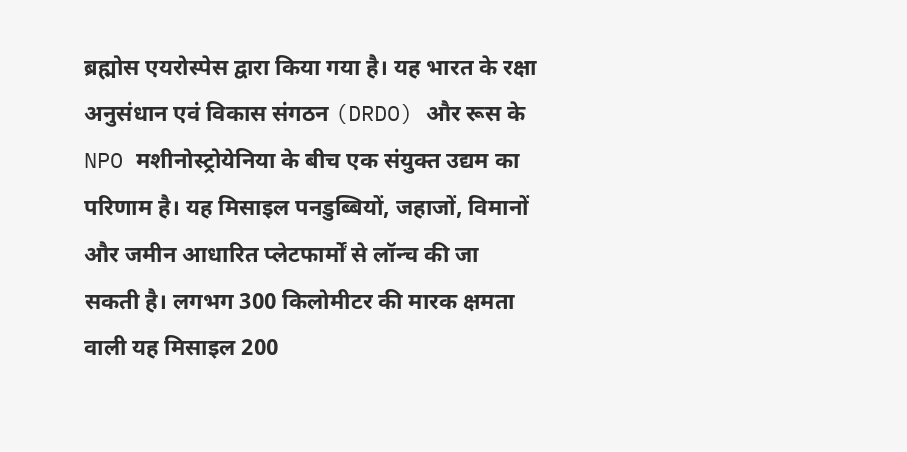ब्रह्मोस एयरोस्पेस द्वारा किया गया है। यह भारत के रक्षा अनुसंधान एवं विकास संगठन (DRDO) और रूस के NPO मशीनोस्ट्रोयेनिया के बीच एक संयुक्त उद्यम का परिणाम है। यह मिसाइल पनडुब्बियों, जहाजों, विमानों और जमीन आधारित प्लेटफार्मों से लॉन्च की जा सकती है। लगभग 300 किलोमीटर की मारक क्षमता वाली यह मिसाइल 200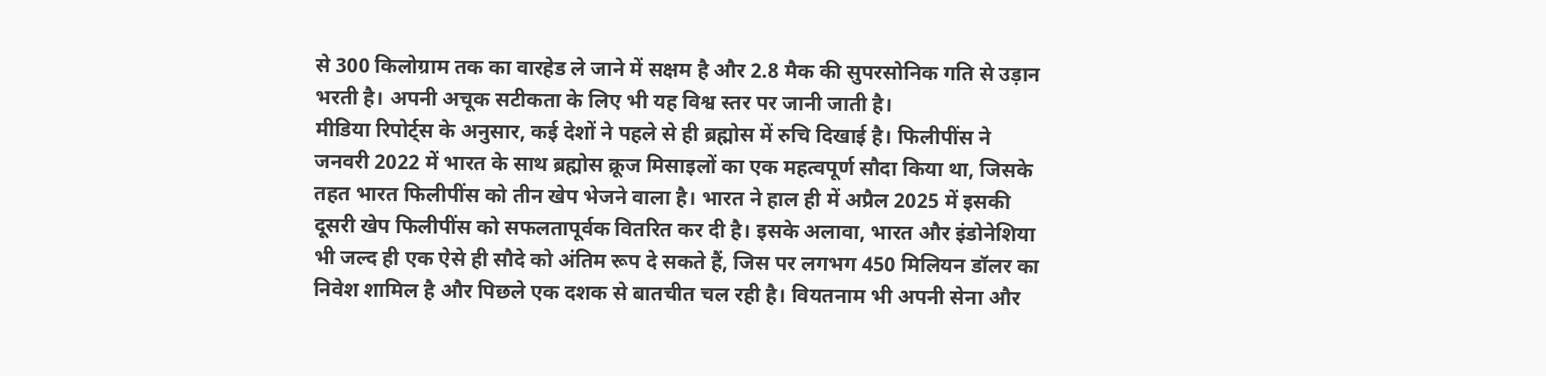से 300 किलोग्राम तक का वारहेड ले जाने में सक्षम है और 2.8 मैक की सुपरसोनिक गति से उड़ान भरती है। अपनी अचूक सटीकता के लिए भी यह विश्व स्तर पर जानी जाती है।
मीडिया रिपोर्ट्स के अनुसार, कई देशों ने पहले से ही ब्रह्मोस में रुचि दिखाई है। फिलीपींस ने जनवरी 2022 में भारत के साथ ब्रह्मोस क्रूज मिसाइलों का एक महत्वपूर्ण सौदा किया था, जिसके तहत भारत फिलीपींस को तीन खेप भेजने वाला है। भारत ने हाल ही में अप्रैल 2025 में इसकी दूसरी खेप फिलीपींस को सफलतापूर्वक वितरित कर दी है। इसके अलावा, भारत और इंडोनेशिया भी जल्द ही एक ऐसे ही सौदे को अंतिम रूप दे सकते हैं, जिस पर लगभग 450 मिलियन डॉलर का निवेश शामिल है और पिछले एक दशक से बातचीत चल रही है। वियतनाम भी अपनी सेना और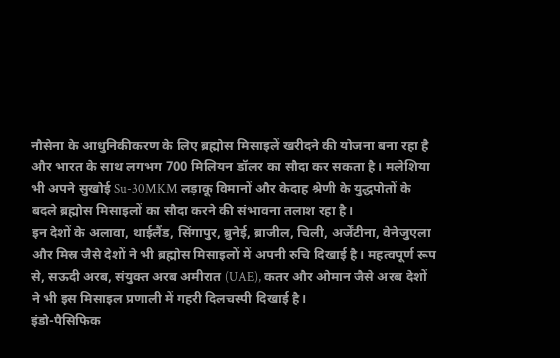नौसेना के आधुनिकीकरण के लिए ब्रह्मोस मिसाइलें खरीदने की योजना बना रहा है और भारत के साथ लगभग 700 मिलियन डॉलर का सौदा कर सकता है। मलेशिया भी अपने सुखोई Su-30MKM लड़ाकू विमानों और केदाह श्रेणी के युद्धपोतों के बदले ब्रह्मोस मिसाइलों का सौदा करने की संभावना तलाश रहा है।
इन देशों के अलावा, थाईलैंड, सिंगापुर, ब्रुनेई, ब्राजील, चिली, अर्जेंटीना, वेनेजुएला और मिस्र जैसे देशों ने भी ब्रह्मोस मिसाइलों में अपनी रुचि दिखाई है। महत्वपूर्ण रूप से, सऊदी अरब, संयुक्त अरब अमीरात (UAE), कतर और ओमान जैसे अरब देशों ने भी इस मिसाइल प्रणाली में गहरी दिलचस्पी दिखाई है।
इंडो-पैसिफिक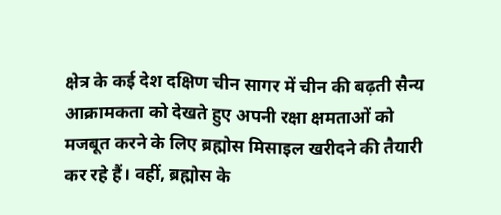क्षेत्र के कई देश दक्षिण चीन सागर में चीन की बढ़ती सैन्य आक्रामकता को देखते हुए अपनी रक्षा क्षमताओं को मजबूत करने के लिए ब्रह्मोस मिसाइल खरीदने की तैयारी कर रहे हैं। वहीं, ब्रह्मोस के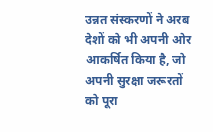उन्नत संस्करणों ने अरब देशों को भी अपनी ओर आकर्षित किया है, जो अपनी सुरक्षा जरूरतों को पूरा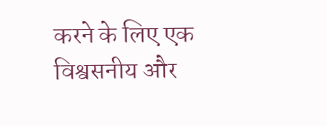करने के लिए एक विश्वसनीय और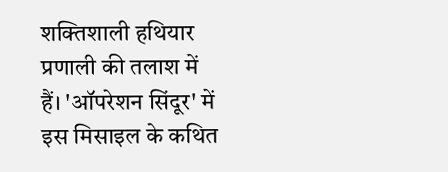शक्तिशाली हथियार प्रणाली की तलाश में हैं। 'ऑपरेशन सिंदूर' में इस मिसाइल के कथित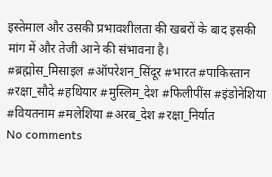इस्तेमाल और उसकी प्रभावशीलता की खबरों के बाद इसकी मांग में और तेजी आने की संभावना है।
#ब्रह्मोस_मिसाइल #ऑपरेशन_सिंदूर #भारत #पाकिस्तान #रक्षा_सौदे #हथियार #मुस्लिम_देश #फिलीपींस #इंडोनेशिया #वियतनाम #मलेशिया #अरब_देश #रक्षा_निर्यात
No comments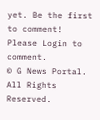yet. Be the first to comment!
Please Login to comment.
© G News Portal. All Rights Reserved.